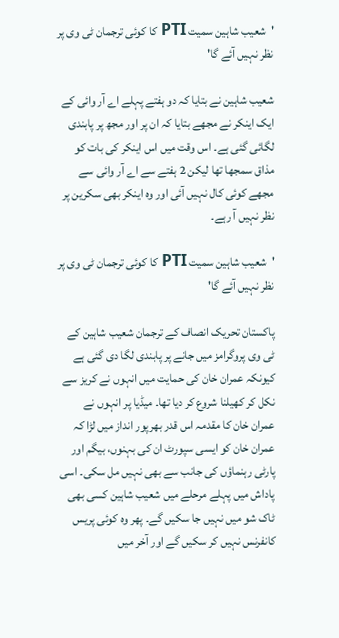'شعیب شاہین سمیت PTI کا کوئی ترجمان ٹی وی پر نظر نہیں آئے گا'

شعیب شاہین نے بتایا کہ دو ہفتے پہلے اے آر وائی کے ایک اینکر نے مجھے بتایا کہ ان پر اور مجھ پر پابندی لگائی گئی ہے۔ اس وقت میں اس اینکر کی بات کو مذاق سمجھا تھا لیکن 2 ہفتے سے اے آر وائی سے مجھے کوئی کال نہیں آئی اور وہ اینکر بھی سکرین پر نظر نہیں آ رہے۔

'شعیب شاہین سمیت PTI کا کوئی ترجمان ٹی وی پر نظر نہیں آئے گا'

پاکستان تحریک انصاف کے ترجمان شعیب شاہین کے ٹی وی پروگرامز میں جانے پر پابندی لگا دی گئی ہے کیونکہ عمران خان کی حمایت میں انہوں نے کریز سے نکل کر کھیلنا شروع کر دیا تھا۔ میڈیا پر انہوں نے عمران خان کا مقدمہ اس قدر بھرپور انداز میں لڑا کہ عمران خان کو ایسی سپورٹ ان کی بہنوں، بیگم اور پارٹی رہنماؤں کی جانب سے بھی نہیں مل سکی۔ اسی پاداش میں پہلے مرحلے میں شعیب شاہین کسی بھی ٹاک شو میں نہیں جا سکیں گے۔ پھر وہ کوئی پریس کانفرنس نہیں کر سکیں گے اور آخر میں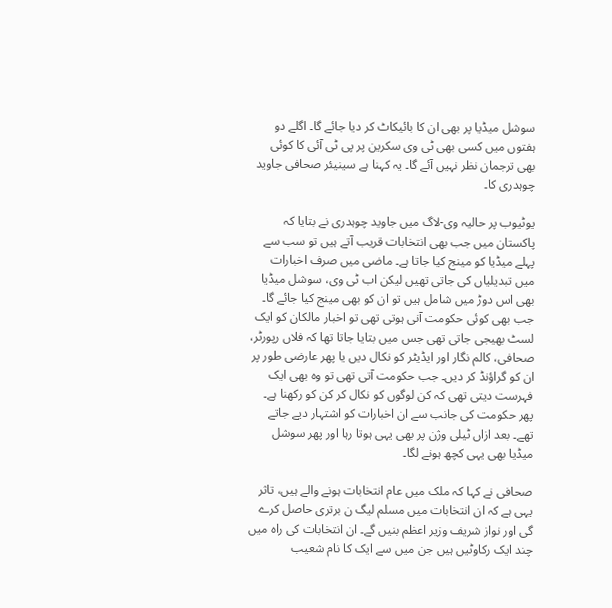سوشل میڈیا پر بھی ان کا بائیکاٹ کر دیا جائے گا۔ اگلے دو ہفتوں میں کسی بھی ٹی وی سکرین پر پی ٹی آئی کا کوئی بھی ترجمان نظر نہیں آئے گا۔ یہ کہنا ہے سینیئر صحافی جاوید چوہدری کا۔

یوٹیوب پر حالیہ وی-لاگ میں جاوید چوہدری نے بتایا کہ پاکستان میں جب بھی انتخابات قریب آتے ہیں تو سب سے پہلے میڈیا کو مینج کیا جاتا ہے۔ ماضی میں صرف اخبارات میں تبدیلیاں کی جاتی تھیں لیکن اب ٹی وی، سوشل میڈیا بھی اس دوڑ میں شامل ہیں تو ان کو بھی مینج کیا جائے گا۔ جب بھی کوئی حکومت آنی ہوتی تھی تو اخبار مالکان کو ایک لسٹ بھیجی جاتی تھی جس میں بتایا جاتا تھا کہ فلاں رپورٹر، صحافی، کالم نگار اور ایڈیٹر کو نکال دیں یا پھر عارضی طور پر ان کو گراؤنڈ کر دیں۔ جب حکومت آتی تھی تو وہ بھی ایک فہرست دیتی تھی کہ کن لوگوں کو نکال کر کن کو رکھنا ہے۔ پھر حکومت کی جانب سے ان اخبارات کو اشتہار دیے جاتے تھے۔ بعد ازاں ٹیلی وژن پر بھی یہی ہوتا رہا اور پھر سوشل میڈیا بھی یہی کچھ ہونے لگا۔

صحافی نے کہا کہ ملک میں عام انتخابات ہونے والے ہیں، تاثر یہی ہے کہ ان انتخابات میں مسلم لیگ ن برتری حاصل کرے گی اور نواز شریف وزیر اعظم بنیں گے۔ ان انتخابات کی راہ میں چند ایک رکاوٹیں ہیں جن میں سے ایک کا نام شعیب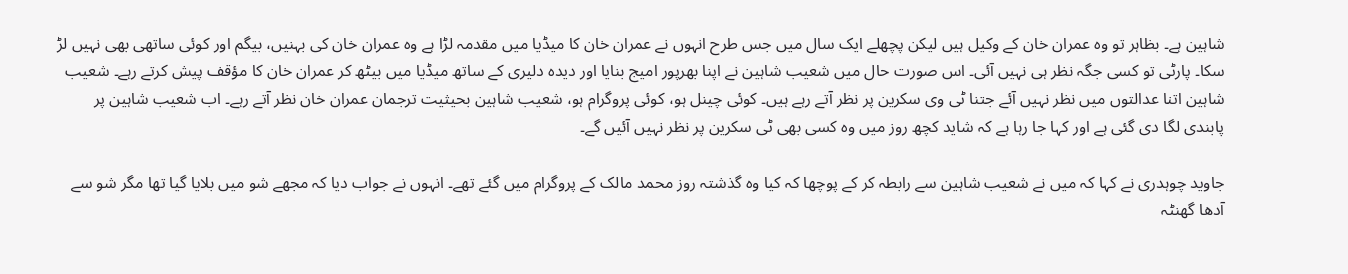شاہین ہے۔ بظاہر تو وہ عمران خان کے وکیل ہیں لیکن پچھلے ایک سال میں جس طرح انہوں نے عمران خان کا میڈیا میں مقدمہ لڑا ہے وہ عمران خان کی بہنیں، بیگم اور کوئی ساتھی بھی نہیں لڑ سکا۔ پارٹی تو کسی جگہ نظر ہی نہیں آئی۔ اس صورت حال میں شعیب شاہین نے اپنا بھرپور امیج بنایا اور دیدہ دلیری کے ساتھ میڈیا میں بیٹھ کر عمران خان کا مؤقف پیش کرتے رہے۔ شعیب شاہین اتنا عدالتوں میں نظر نہیں آئے جتنا ٹی وی سکرین پر نظر آتے رہے ہیں۔ کوئی چینل ہو، کوئی پروگرام ہو، شعیب شاہین بحیثیت ترجمان عمران خان نظر آتے رہے۔ اب شعیب شاہین پر پابندی لگا دی گئی ہے اور کہا جا رہا ہے کہ شاید کچھ روز میں وہ کسی بھی ٹی سکرین پر نظر نہیں آئیں گے۔

جاوید چوہدری نے کہا کہ میں نے شعیب شاہین سے رابطہ کر کے پوچھا کہ کیا وہ گذشتہ روز محمد مالک کے پروگرام میں گئے تھے۔ انہوں نے جواب دیا کہ مجھے شو میں بلایا گیا تھا مگر شو سے آدھا گھنٹہ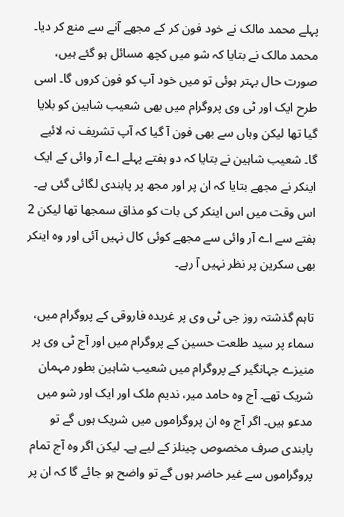پہلے محمد مالک نے خود فون کر کے مجھے آنے سے منع کر دیا۔ محمد مالک نے بتایا کہ شو میں کچھ مسائل ہو گئے ہیں، صورت حال بہتر ہوئی تو میں خود آپ کو فون کروں گا۔ اسی طرح ایک اور ٹی وی پروگرام میں بھی شعیب شاہین کو بلایا گیا تھا لیکن وہاں سے بھی فون آ گیا کہ آپ تشریف نہ لائیے گا۔ شعیب شاہین نے بتایا کہ دو ہفتے پہلے اے آر وائی کے ایک اینکر نے مجھے بتایا کہ ان پر اور مجھ پر پابندی لگائی گئی ہے۔ اس وقت میں اس اینکر کی بات کو مذاق سمجھا تھا لیکن 2 ہفتے سے اے آر وائی سے مجھے کوئی کال نہیں آئی اور وہ اینکر بھی سکرین پر نظر نہیں آ رہے۔

تاہم گذشتہ روز جی ٹی وی پر غریدہ فاروقی کے پروگرام میں، سماء پر سید طلعت حسین کے پروگرام میں اور آج ٹی وی پر منیزے جہانگیر کے پروگرام میں شعیب شاہین بطور مہمان شریک تھے۔ آج وہ حامد میر، ندیم ملک اور ایک اور شو میں مدعو ہیں۔ اگر آج وہ ان پروگراموں میں شریک ہوں گے تو پابندی صرف مخصوص چینلز کے لیے ہے۔ لیکن اگر وہ آج تمام پروگراموں سے غیر حاضر ہوں گے تو واضح ہو جائے گا کہ ان پر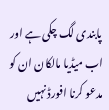پابندی لگ چکی ہے اور اب میڈیا مالکان ان کو مدعو کرنا افورڈ نہیں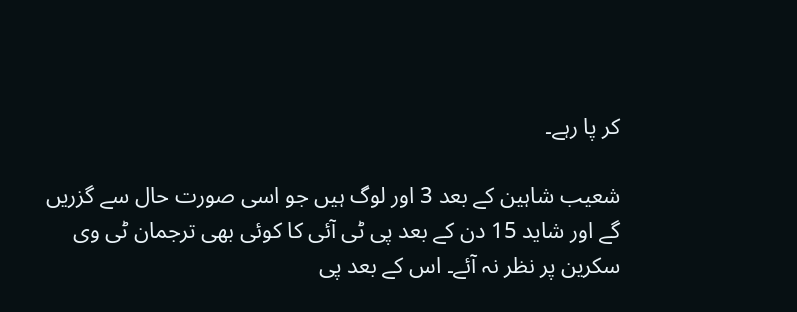کر پا رہے۔

شعیب شاہین کے بعد 3 اور لوگ ہیں جو اسی صورت حال سے گزریں گے اور شاید 15 دن کے بعد پی ٹی آئی کا کوئی بھی ترجمان ٹی وی سکرین پر نظر نہ آئے۔ اس کے بعد پی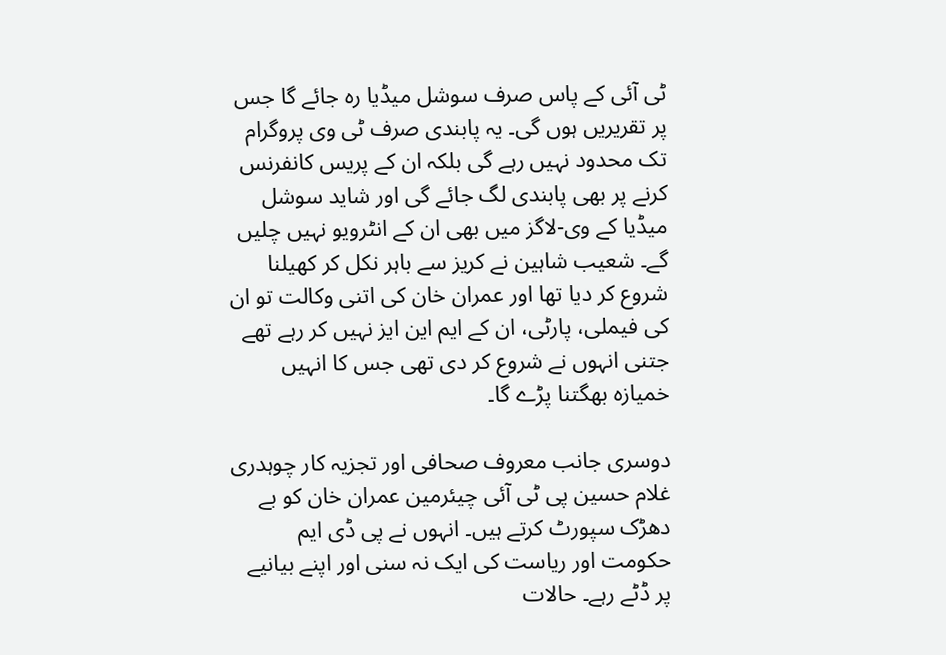ٹی آئی کے پاس صرف سوشل میڈیا رہ جائے گا جس پر تقریریں ہوں گی۔ یہ پابندی صرف ٹی وی پروگرام تک محدود نہیں رہے گی بلکہ ان کے پریس کانفرنس کرنے پر بھی پابندی لگ جائے گی اور شاید سوشل میڈیا کے وی-لاگز میں بھی ان کے انٹرویو نہیں چلیں گے۔ شعیب شاہین نے کریز سے باہر نکل کر کھیلنا شروع کر دیا تھا اور عمران خان کی اتنی وکالت تو ان کی فیملی، پارٹی، ان کے ایم این ایز نہیں کر رہے تھے جتنی انہوں نے شروع کر دی تھی جس کا انہیں خمیازہ بھگتنا پڑے گا۔

دوسری جانب معروف صحافی اور تجزیہ کار چوہدری غلام حسین پی ٹی آئی چیئرمین عمران خان کو بے دھڑک سپورٹ کرتے ہیں۔ انہوں نے پی ڈی ایم حکومت اور ریاست کی ایک نہ سنی اور اپنے بیانیے پر ڈٹے رہے۔ حالات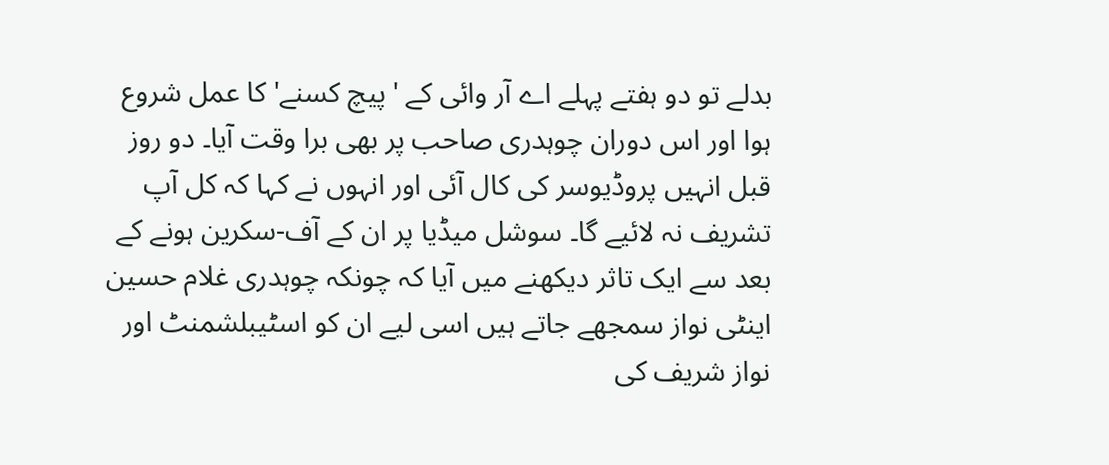بدلے تو دو ہفتے پہلے اے آر وائی کے 'پیچ کسنے' کا عمل شروع ہوا اور اس دوران چوہدری صاحب پر بھی برا وقت آیا۔ دو روز قبل انہیں پروڈیوسر کی کال آئی اور انہوں نے کہا کہ کل آپ تشریف نہ لائیے گا۔ سوشل میڈیا پر ان کے آف-سکرین ہونے کے بعد سے ایک تاثر دیکھنے میں آیا کہ چونکہ چوہدری غلام حسین اینٹی نواز سمجھے جاتے ہیں اسی لیے ان کو اسٹیبلشمنٹ اور نواز شریف کی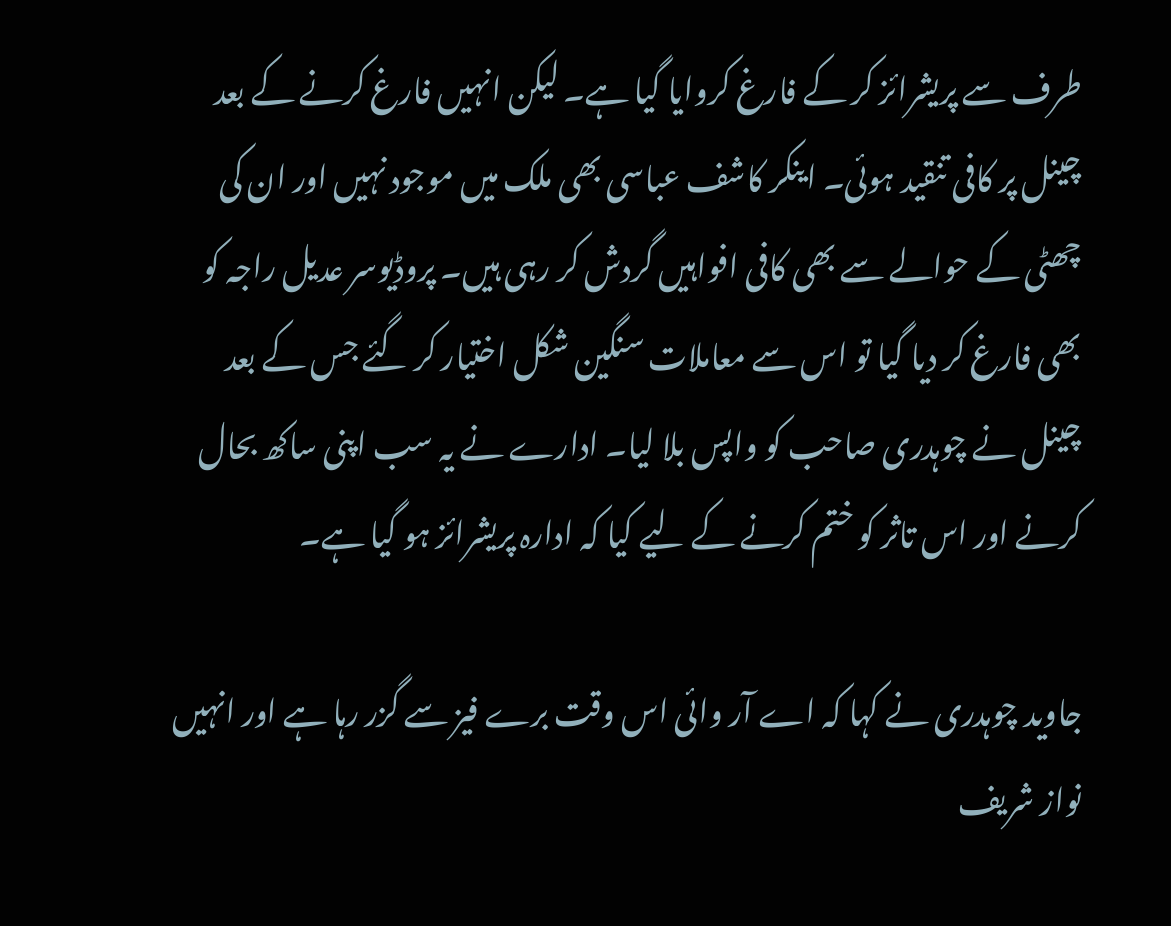طرف سے پریشرائز کر کے فارغ کروایا گیا ہے۔ لیکن انہیں فارغ کرنے کے بعد چینل پر کافی تنقید ہوئی۔ اینکر کاشف عباسی بھی ملک میں موجود نہیں اور ان کی چھٹی کے حوالے سے بھی کافی افواہیں گردش کر رہی ہیں۔ پروڈیوسر عدیل راجہ کو بھی فارغ کر دیا گیا تو اس سے معاملات سنگین شکل اختیار کر گئے جس کے بعد چینل نے چوہدری صاحب کو واپس بلا لیا۔ ادارے نے یہ سب اپنی ساکھ بحال کرنے اور اس تاثر کو ختم کرنے کے لیے کیا کہ ادارہ پریشرائز ہو گیا ہے۔

جاوید چوہدری نے کہا کہ اے آر وائی اس وقت برے فیز سے گزر رہا ہے اور انہیں نواز شریف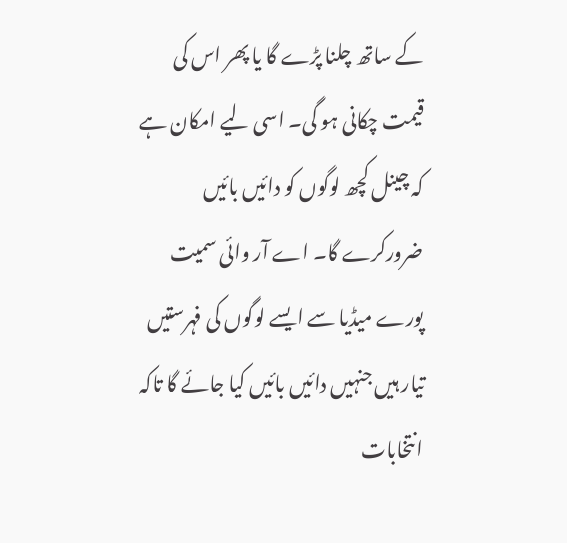کے ساتھ چلنا پڑے گا یا پھر اس کی قیمت چکانی ہو گی۔ اسی لیے امکان ہے کہ چینل کچھ لوگوں کو دائیں بائیں ضرورکرے گا۔ اے آر وائی سمیت پورے میڈیا سے ایسے لوگوں کی فہرستیں تیار ہیں جنہیں دائیں بائیں کیا جائے گا تاکہ انتخابات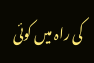کی راہ میں کوئی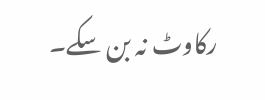رکاوٹ نہ بن سکے۔